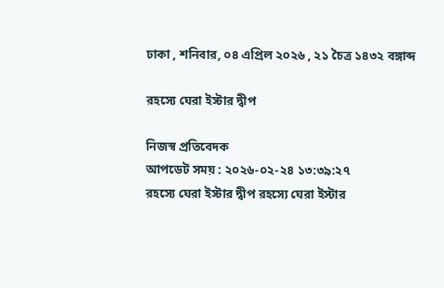ঢাকা , শনিবার, ০৪ এপ্রিল ২০২৬ , ২১ চৈত্র ১৪৩২ বঙ্গাব্দ

রহস্যে ঘেরা ইস্টার দ্বীপ

নিজস্ব প্রতিবেদক
আপডেট সময় : ২০২৬-০২-২৪ ১৩:৩৯:২৭
রহস্যে ঘেরা ইস্টার দ্বীপ রহস্যে ঘেরা ইস্টার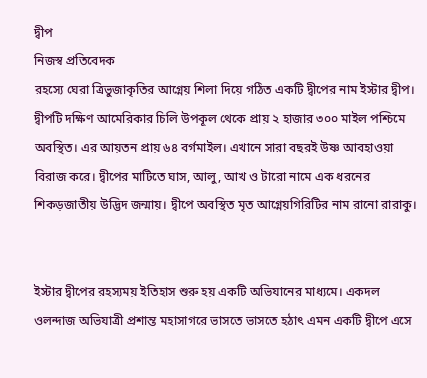দ্বীপ
নিজস্ব প্রতিবেদক
রহস্যে ঘেরা ত্রিভুজাকৃতির আগ্নেয় শিলা দিয়ে গঠিত একটি দ্বীপের নাম ইস্টার দ্বীপ। দ্বীপটি দক্ষিণ আমেরিকার চিলি উপকূল থেকে প্রায় ২ হাজার ৩০০ মাইল পশ্চিমে অবস্থিত। এর আয়তন প্রায় ৬৪ বর্গমাইল। এখানে সারা বছরই উষ্ণ আবহাওয়া বিরাজ করে। দ্বীপের মাটিতে ঘাস, আলু, আখ ও টারো নামে এক ধরনের শিকড়জাতীয় উদ্ভিদ জন্মায়। দ্বীপে অবস্থিত মৃত আগ্নেয়গিরিটির নাম রানো রারাকু।


ইস্টার দ্বীপের রহস্যময় ইতিহাস শুরু হয় একটি অভিযানের মাধ্যমে। একদল ওলন্দাজ অভিযাত্রী প্রশান্ত মহাসাগরে ভাসতে ভাসতে হঠাৎ এমন একটি দ্বীপে এসে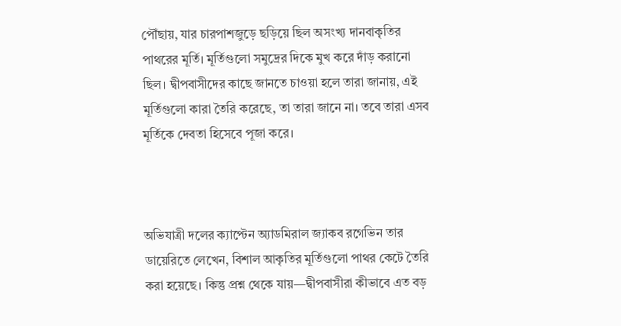পৌঁছায়, যার চারপাশজুড়ে ছড়িয়ে ছিল অসংখ্য দানবাকৃতির পাথরের মূর্তি। মূর্তিগুলো সমুদ্রের দিকে মুখ করে দাঁড় করানো ছিল। দ্বীপবাসীদের কাছে জানতে চাওয়া হলে তারা জানায়, এই মূর্তিগুলো কারা তৈরি করেছে, তা তারা জানে না। তবে তারা এসব মূর্তিকে দেবতা হিসেবে পূজা করে।



অভিযাত্রী দলের ক্যাপ্টেন অ্যাডমিরাল জ্যাকব রগেভিন তার ডায়েরিতে লেখেন, বিশাল আকৃতির মূর্তিগুলো পাথর কেটে তৈরি করা হয়েছে। কিন্তু প্রশ্ন থেকে যায়—দ্বীপবাসীরা কীভাবে এত বড়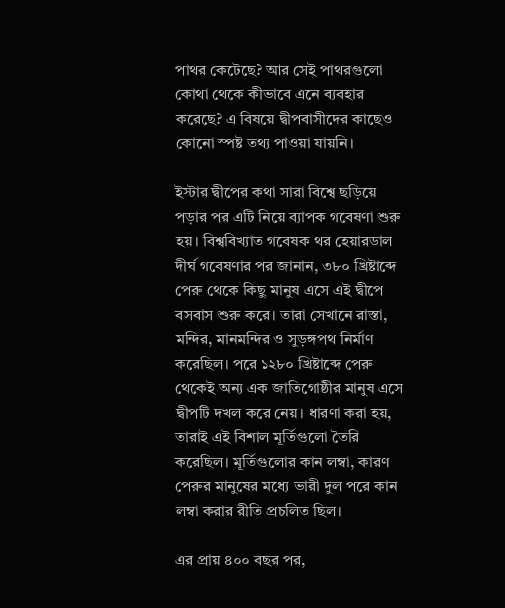পাথর কেটেছে? আর সেই পাথরগুলো কোথা থেকে কীভাবে এনে ব্যবহার করেছে? এ বিষয়ে দ্বীপবাসীদের কাছেও কোনো স্পষ্ট তথ্য পাওয়া যায়নি।

ইস্টার দ্বীপের কথা সারা বিশ্বে ছড়িয়ে পড়ার পর এটি নিয়ে ব্যাপক গবেষণা শুরু হয়। বিশ্ববিখ্যাত গবেষক থর হেয়ারডাল দীর্ঘ গবেষণার পর জানান, ৩৮০ খ্রিষ্টাব্দে পেরু থেকে কিছু মানুষ এসে এই দ্বীপে বসবাস শুরু করে। তারা সেখানে রাস্তা, মন্দির, মানমন্দির ও সুড়ঙ্গপথ নির্মাণ করেছিল। পরে ১২৮০ খ্রিষ্টাব্দে পেরু থেকেই অন্য এক জাতিগোষ্ঠীর মানুষ এসে দ্বীপটি দখল করে নেয়। ধারণা করা হয়, তারাই এই বিশাল মূর্তিগুলো তৈরি করেছিল। মূর্তিগুলোর কান লম্বা, কারণ পেরুর মানুষের মধ্যে ভারী দুল পরে কান লম্বা করার রীতি প্রচলিত ছিল।

এর প্রায় ৪০০ বছর পর,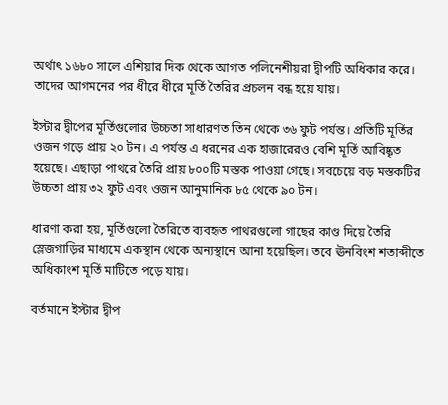অর্থাৎ ১৬৮০ সালে এশিয়ার দিক থেকে আগত পলিনেশীয়রা দ্বীপটি অধিকার করে। তাদের আগমনের পর ধীরে ধীরে মূর্তি তৈরির প্রচলন বন্ধ হয়ে যায়।

ইস্টার দ্বীপের মূর্তিগুলোর উচ্চতা সাধারণত তিন থেকে ৩৬ ফুট পর্যন্ত। প্রতিটি মূর্তির ওজন গড়ে প্রায় ২০ টন। এ পর্যন্ত এ ধরনের এক হাজারেরও বেশি মূর্তি আবিষ্কৃত হয়েছে। এছাড়া পাথরে তৈরি প্রায় ৮০০টি মস্তক পাওয়া গেছে। সবচেয়ে বড় মস্তকটির উচ্চতা প্রায় ৩২ ফুট এবং ওজন আনুমানিক ৮৫ থেকে ৯০ টন।

ধারণা করা হয়, মূর্তিগুলো তৈরিতে ব্যবহৃত পাথরগুলো গাছের কাণ্ড দিয়ে তৈরি স্লেজগাড়ির মাধ্যমে একস্থান থেকে অন্যস্থানে আনা হয়েছিল। তবে ঊনবিংশ শতাব্দীতে অধিকাংশ মূর্তি মাটিতে পড়ে যায়।

বর্তমানে ইস্টার দ্বীপ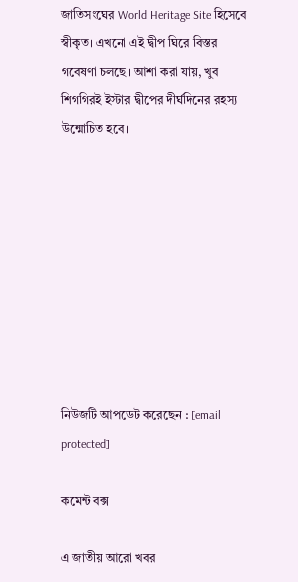জাতিসংঘের World Heritage Site হিসেবে স্বীকৃত। এখনো এই দ্বীপ ঘিরে বিস্তর গবেষণা চলছে। আশা করা যায়, খুব শিগগিরই ইস্টার দ্বীপের দীর্ঘদিনের রহস্য উন্মোচিত হবে।









নিউজটি আপডেট করেছেন : [email protected]

কমেন্ট বক্স

এ জাতীয় আরো খবর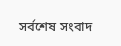সর্বশেষ সংবাদ